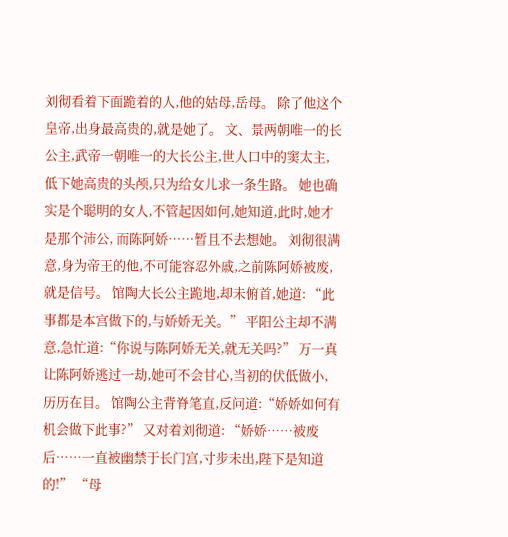刘彻看着下面跪着的人,他的姑母,岳母。 除了他这个皇帝,出身最高贵的,就是她了。 文、景两朝唯一的长公主,武帝一朝唯一的大长公主,世人口中的窦太主,低下她高贵的头颅,只为给女儿求一条生路。 她也确实是个聪明的女人,不管起因如何,她知道,此时,她才是那个沛公, 而陈阿娇……暂且不去想她。 刘彻很满意,身为帝王的他,不可能容忍外戚,之前陈阿娇被废,就是信号。 馆陶大长公主跪地,却未俯首,她道: “此事都是本宫做下的,与娇娇无关。” 平阳公主却不满意,急忙道:“你说与陈阿娇无关,就无关吗?” 万一真让陈阿娇逃过一劫,她可不会甘心,当初的伏低做小,历历在目。 馆陶公主背脊笔直,反问道:“娇娇如何有机会做下此事?” 又对着刘彻道: “娇娇……被废后……一直被幽禁于长门宫,寸步未出,陛下是知道的!” “母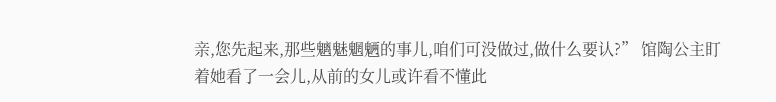亲,您先起来,那些魑魅魍魉的事儿,咱们可没做过,做什么要认?” 馆陶公主盯着她看了一会儿,从前的女儿或许看不懂此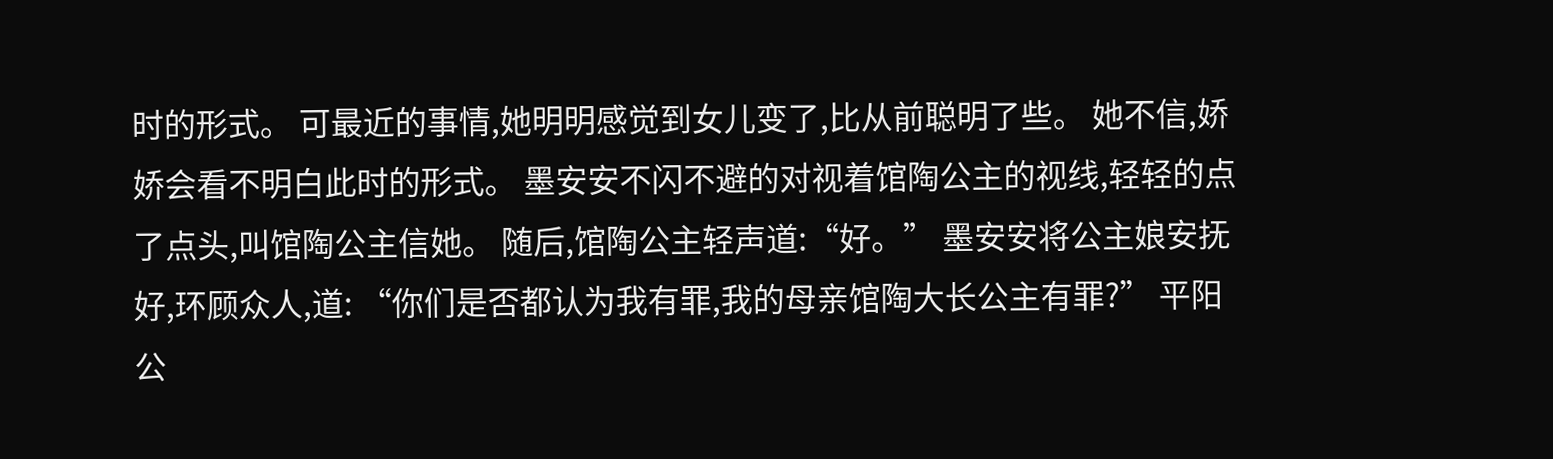时的形式。 可最近的事情,她明明感觉到女儿变了,比从前聪明了些。 她不信,娇娇会看不明白此时的形式。 墨安安不闪不避的对视着馆陶公主的视线,轻轻的点了点头,叫馆陶公主信她。 随后,馆陶公主轻声道:“好。” 墨安安将公主娘安抚好,环顾众人,道: “你们是否都认为我有罪,我的母亲馆陶大长公主有罪?” 平阳公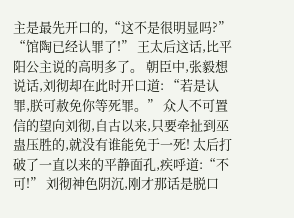主是最先开口的,“这不是很明显吗?” “馆陶已经认罪了!” 王太后这话,比平阳公主说的高明多了。 朝臣中,张毅想说话,刘彻却在此时开口道: “若是认罪,朕可赦免你等死罪。” 众人不可置信的望向刘彻,自古以来,只要牵扯到巫蛊压胜的,就没有谁能免于一死! 太后打破了一直以来的平静面孔,疾呼道:“不可!” 刘彻神色阴沉,刚才那话是脱口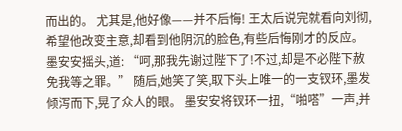而出的。 尤其是,他好像——并不后悔! 王太后说完就看向刘彻,希望他改变主意,却看到他阴沉的脸色,有些后悔刚才的反应。 墨安安摇头,道: “呵,那我先谢过陛下了!不过,却是不必陛下赦免我等之罪。” 随后,她笑了笑,取下头上唯一的一支钗环,墨发倾泻而下,晃了众人的眼。 墨安安将钗环一扭,“啪嗒”一声,并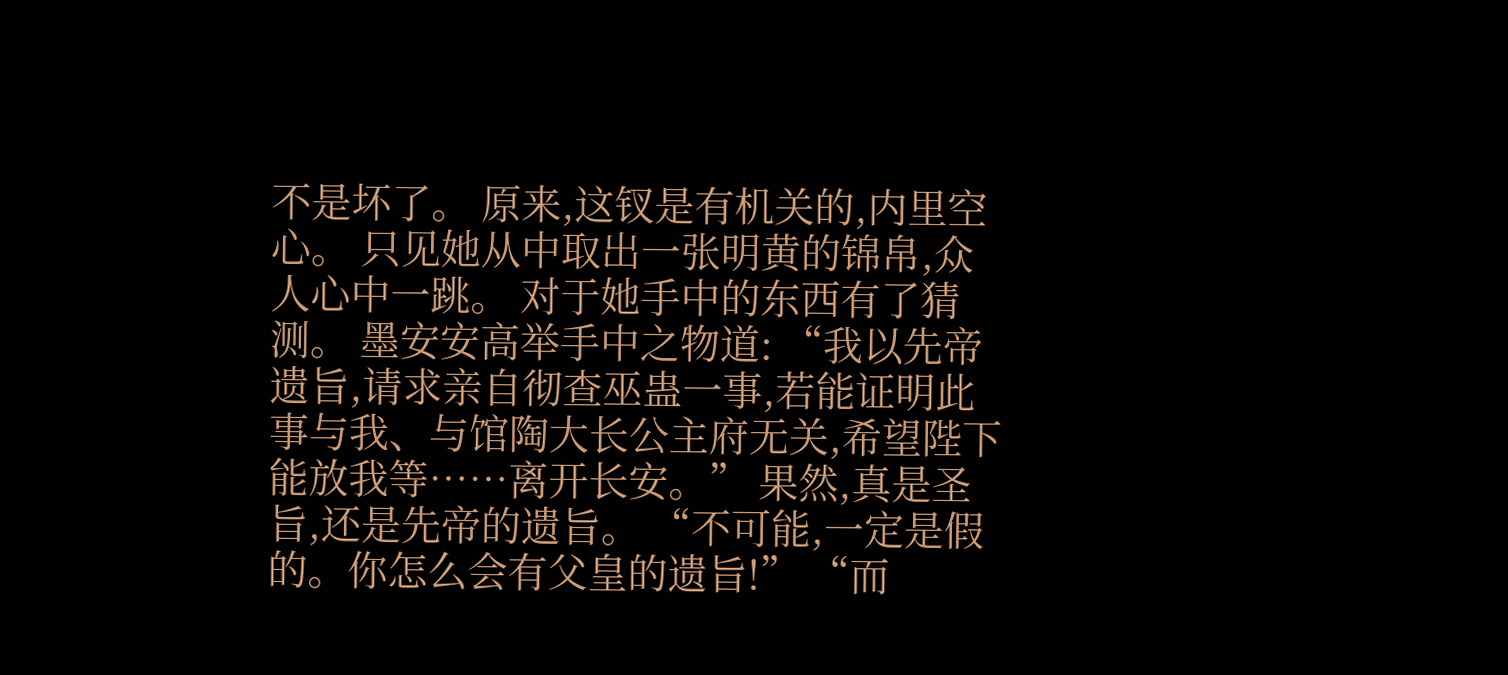不是坏了。 原来,这钗是有机关的,内里空心。 只见她从中取出一张明黄的锦帛,众人心中一跳。 对于她手中的东西有了猜测。 墨安安高举手中之物道: “我以先帝遗旨,请求亲自彻查巫蛊一事,若能证明此事与我、与馆陶大长公主府无关,希望陛下能放我等……离开长安。” 果然,真是圣旨,还是先帝的遗旨。 “不可能,一定是假的。你怎么会有父皇的遗旨!” “而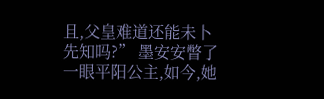且,父皇难道还能未卜先知吗?” 墨安安瞥了一眼平阳公主,如今,她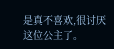是真不喜欢,很讨厌这位公主了。